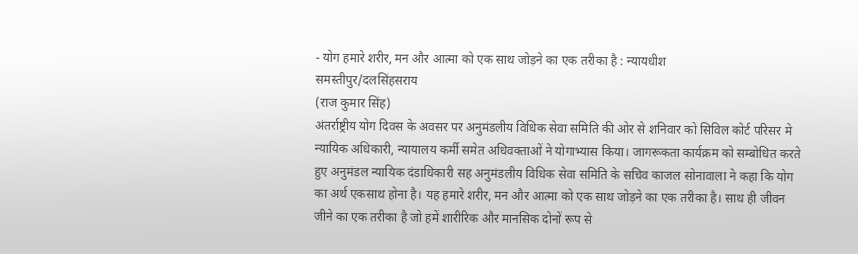- योग हमारे शरीर, मन और आत्मा को एक साथ जोड़ने का एक तरीका है : न्यायधीश
समस्तीपुर/दलसिंहसराय
(राज कुमार सिंह)
अंतर्राष्ट्रीय योग दिवस के अवसर पर अनुमंडलीय विधिक सेवा समिति की ओर से शनिवार को सिविल कोर्ट परिसर मे न्यायिक अधिकारी, न्यायालय कर्मी समेत अधिवक्ताओं ने योगाभ्यास किया। जागरूकता कार्यक्रम को सम्बोधित करते हुए अनुमंडल न्यायिक दंडाधिकारी सह अनुमंडलीय विधिक सेवा समिति के सचिव काजल सोनावाला ने कहा कि योग का अर्थ एकसाथ होना है। यह हमारे शरीर, मन और आत्मा को एक साथ जोड़ने का एक तरीका है। साथ ही जीवन जीने का एक तरीका है जो हमें शारीरिक और मानसिक दोनों रूप से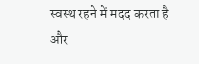स्वस्थ रहने में मदद करता है और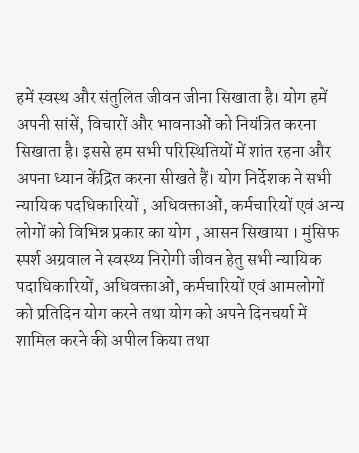हमें स्वस्थ और संतुलित जीवन जीना सिखाता है। योग हमें अपनी सांसें, विचारों और भावनाओं को नियंत्रित करना सिखाता है। इससे हम सभी परिस्थितियों में शांत रहना और अपना ध्यान केंद्रित करना सीखते हैं। योग निर्देशक ने सभी न्यायिक पदधिकारियों , अधिवक्ताओं, कर्मचारियों एवं अन्य लोगों को विभिन्न प्रकार का योग , आसन सिखाया । मुंसिफ स्पर्श अग्रवाल ने स्वस्थ्य निरोगी जीवन हेतु सभी न्यायिक पदाधिकारियों, अधिवक्ताओं, कर्मचारियों एवं आमलोगों को प्रतिदिन योग करने तथा योग को अपने दिनचर्या में शामिल करने की अपील किया तथा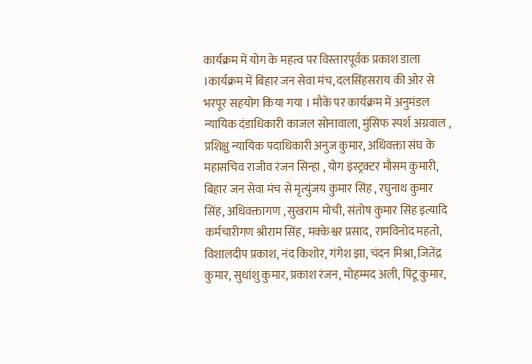कार्यक्रम में योग के महत्व पर विस्तारपूर्वक प्रकाश डाला ।कार्यक्रम में बिहार जन सेवा मंच, दलसिंहसराय की ओर से भरपूर सहयोग किया गया । मौके पर कार्यक्रम में अनुमंडल न्यायिक दंडाधिकारी काजल सोनावाला, मुंसिफ स्पर्श अग्रवाल , प्रशिक्षु न्यायिक पदाधिकारी अनुज कुमार, अधिवक्ता संघ के महासचिव राजीव रंजन सिन्हा , योग इंस्ट्रक्टर मौसम कुमारी, बिहार जन सेवा मंच से मृत्युंजय कुमार सिंह , रघुनाथ कुमार सिंह, अधिवक्तागण , सुखराम मोची, संतोष कुमार सिंह इत्यादि कर्मचारीगण श्रीराम सिंह, मक्केश्वर प्रसाद, रामविनोद महतो, विशालदीप प्रकाश, नंद किशोर, गंगेश झा, चंदन मिश्रा, जितेंद्र कुमार, सुधांशु कुमार, प्रकाश रंजन, मोहम्मद अली, पिंटू कुमार,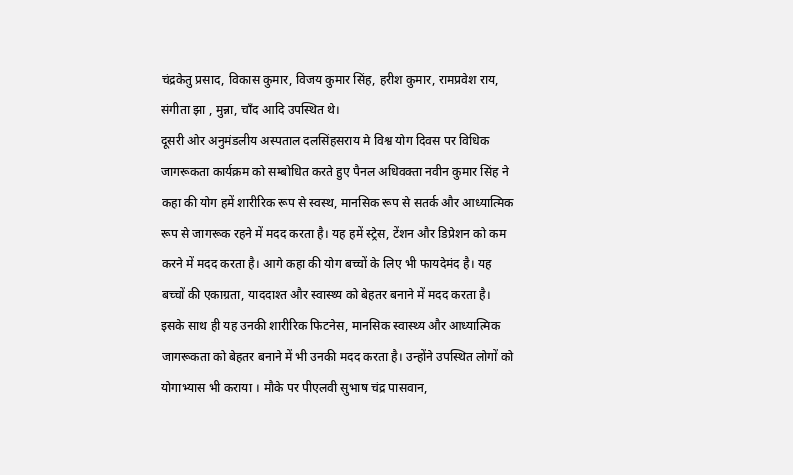चंद्रकेतु प्रसाद, विकास कुमार, विजय कुमार सिंह, हरीश कुमार, रामप्रवेश राय, संगीता झा , मुन्ना, चाँद आदि उपस्थित थे।
दूसरी ओर अनुमंडलीय अस्पताल दलसिंहसराय मे विश्व योग दिवस पर विधिक जागरूकता कार्यक्रम को सम्बोधित करते हुए पैनल अधिवक्ता नवीन कुमार सिंह ने कहा की योग हमें शारीरिक रूप से स्वस्थ, मानसिक रूप से सतर्क और आध्यात्मिक रूप से जागरूक रहने में मदद करता है। यह हमें स्ट्रेस, टेंशन और डिप्रेशन को कम करने में मदद करता है। आगे कहा की योग बच्चों के लिए भी फायदेमंद है। यह बच्चों की एकाग्रता, याददाश्त और स्वास्थ्य को बेहतर बनाने में मदद करता है। इसके साथ ही यह उनकी शारीरिक फिटनेस, मानसिक स्वास्थ्य और आध्यात्मिक जागरूकता को बेहतर बनाने में भी उनकी मदद करता है। उन्होंने उपस्थित लोगों को योगाभ्यास भी कराया । मौके पर पीएलवी सुभाष चंद्र पासवान,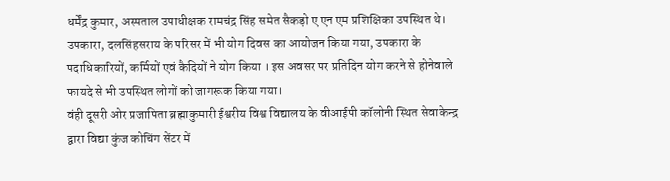धर्मेंद्र कुमार, अस्पताल उपाधीक्षक रामचंद्र सिंह समेत सैकड़ो ए एन एम प्रशिक्षिका उपस्थित थे। उपकारा, दलसिंहसराय के परिसर में भी योग दिवस का आयोजन किया गया, उपकारा के पदाधिकारियों, कर्मियों एवं कैदियों ने योग किया । इस अवसर पर प्रतिदिन योग करने से होनेवाले फायदे से भी उपस्थित लोगों को जागरूक किया गया।
वंही दूसरी ओर प्रजापिता ब्रह्माकुमारी ईश्वरीय विश्व विद्यालय के वीआईपी कॉलोनी स्थित सेवाकेन्द्र द्वारा विद्या कुंज कोचिंग सेंटर में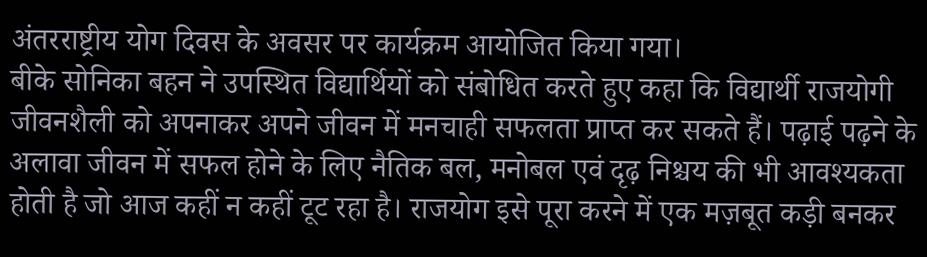अंतरराष्ट्रीय योग दिवस के अवसर पर कार्यक्रम आयोजित किया गया।
बीके सोनिका बहन ने उपस्थित विद्यार्थियों को संबोधित करते हुए कहा कि विद्यार्थी राजयोगी जीवनशैली को अपनाकर अपने जीवन में मनचाही सफलता प्राप्त कर सकते हैं। पढ़ाई पढ़ने के अलावा जीवन में सफल होने के लिए नैतिक बल, मनोबल एवं दृढ़ निश्चय की भी आवश्यकता होती है जो आज कहीं न कहीं टूट रहा है। राजयोग इसे पूरा करने में एक मज़बूत कड़ी बनकर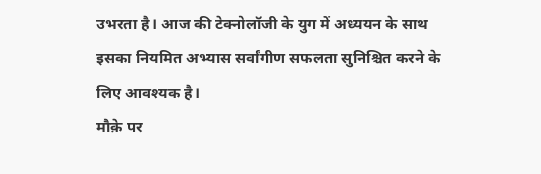उभरता है। आज की टेक्नोलॉजी के युग में अध्ययन के साथ इसका नियमित अभ्यास सर्वांगीण सफलता सुनिश्चित करने के लिए आवश्यक है।
मौक़े पर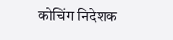कोचिंग निदेशक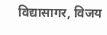विद्यासागर, विजय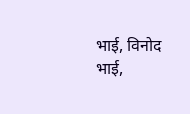भाई, विनोद भाई,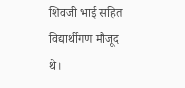शिवजी भाई सहित विद्यार्थीगण मौजूद थे।